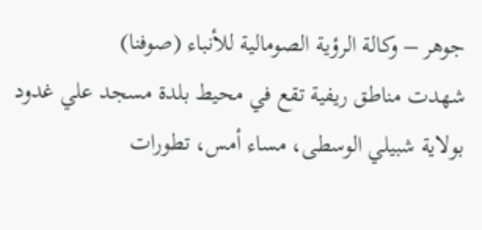جوهر – وكالة الرؤية الصومالية للأنباء (صوفنا)
شهدت مناطق ريفية تقع في محيط بلدة مسجد علي غدود بولاية شبيلي الوسطى، مساء أمس، تطورات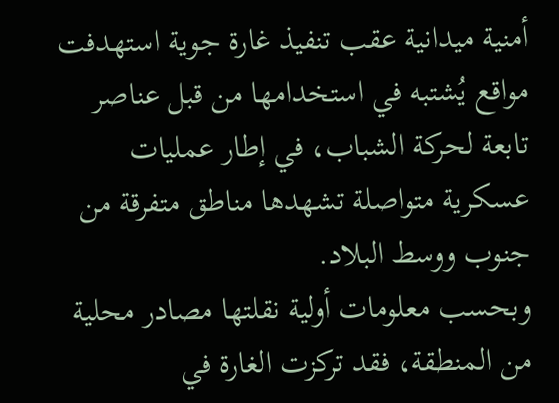أمنية ميدانية عقب تنفيذ غارة جوية استهدفت مواقع يُشتبه في استخدامها من قبل عناصر تابعة لحركة الشباب، في إطار عمليات عسكرية متواصلة تشهدها مناطق متفرقة من جنوب ووسط البلاد.
وبحسب معلومات أولية نقلتها مصادر محلية من المنطقة، فقد تركزت الغارة في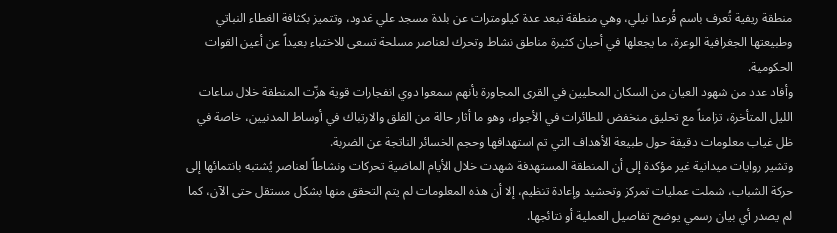منطقة ريفية تُعرف باسم قُرعدا نيلي، وهي منطقة تبعد عدة كيلومترات عن بلدة مسجد علي غدود، وتتميز بكثافة الغطاء النباتي وطبيعتها الجغرافية الوعرة، ما يجعلها في أحيان كثيرة مناطق نشاط وتحرك لعناصر مسلحة تسعى للاختباء بعيداً عن أعين القوات الحكومية.
وأفاد عدد من شهود العيان من السكان المحليين في القرى المجاورة بأنهم سمعوا دوي انفجارات قوية هزّت المنطقة خلال ساعات الليل المتأخرة، تزامناً مع تحليق منخفض للطائرات في الأجواء، وهو ما أثار حالة من القلق والارتباك في أوساط المدنيين، خاصة في ظل غياب معلومات دقيقة حول طبيعة الأهداف التي تم استهدافها وحجم الخسائر الناتجة عن الضربة.
وتشير روايات ميدانية غير مؤكدة إلى أن المنطقة المستهدفة شهدت خلال الأيام الماضية تحركات ونشاطاً لعناصر يُشتبه بانتمائها إلى حركة الشباب، شملت عمليات تمركز وتحشيد وإعادة تنظيم، إلا أن هذه المعلومات لم يتم التحقق منها بشكل مستقل حتى الآن، كما لم يصدر أي بيان رسمي يوضح تفاصيل العملية أو نتائجها.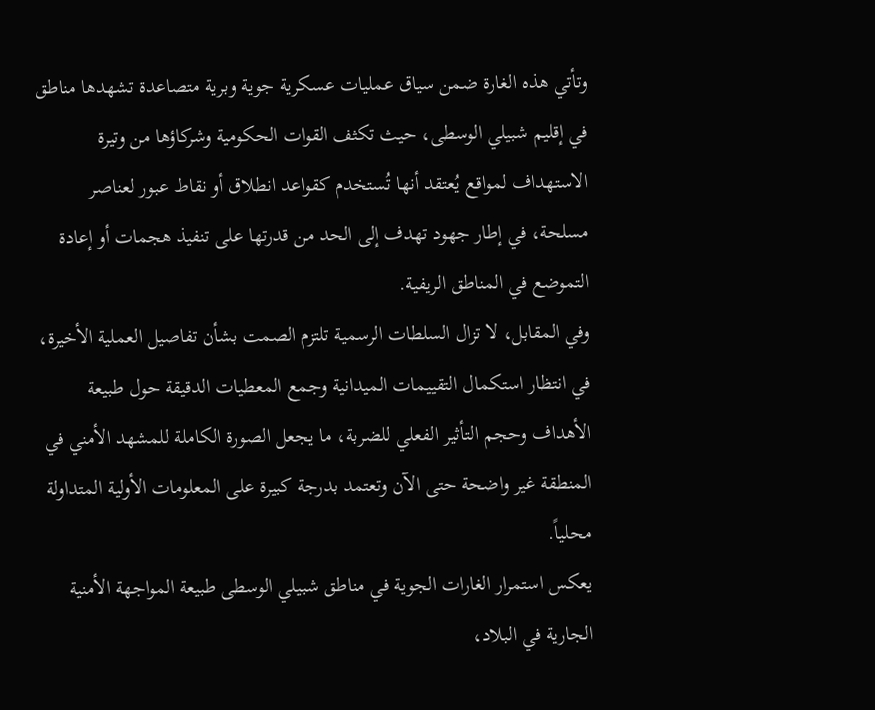وتأتي هذه الغارة ضمن سياق عمليات عسكرية جوية وبرية متصاعدة تشهدها مناطق في إقليم شبيلي الوسطى، حيث تكثف القوات الحكومية وشركاؤها من وتيرة الاستهداف لمواقع يُعتقد أنها تُستخدم كقواعد انطلاق أو نقاط عبور لعناصر مسلحة، في إطار جهود تهدف إلى الحد من قدرتها على تنفيذ هجمات أو إعادة التموضع في المناطق الريفية.
وفي المقابل، لا تزال السلطات الرسمية تلتزم الصمت بشأن تفاصيل العملية الأخيرة، في انتظار استكمال التقييمات الميدانية وجمع المعطيات الدقيقة حول طبيعة الأهداف وحجم التأثير الفعلي للضربة، ما يجعل الصورة الكاملة للمشهد الأمني في المنطقة غير واضحة حتى الآن وتعتمد بدرجة كبيرة على المعلومات الأولية المتداولة محلياً.
يعكس استمرار الغارات الجوية في مناطق شبيلي الوسطى طبيعة المواجهة الأمنية الجارية في البلاد،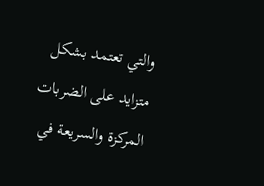والتي تعتمد بشكل متزايد على الضربات المركزة والسريعة في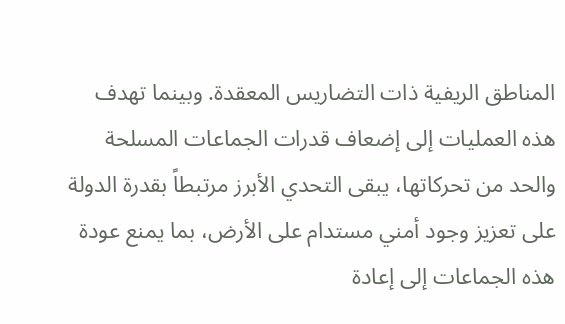المناطق الريفية ذات التضاريس المعقدة. وبينما تهدف هذه العمليات إلى إضعاف قدرات الجماعات المسلحة والحد من تحركاتها، يبقى التحدي الأبرز مرتبطاً بقدرة الدولة على تعزيز وجود أمني مستدام على الأرض، بما يمنع عودة هذه الجماعات إلى إعادة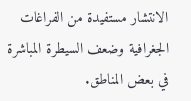الانتشار مستفيدة من الفراغات الجغرافية وضعف السيطرة المباشرة في بعض المناطق.